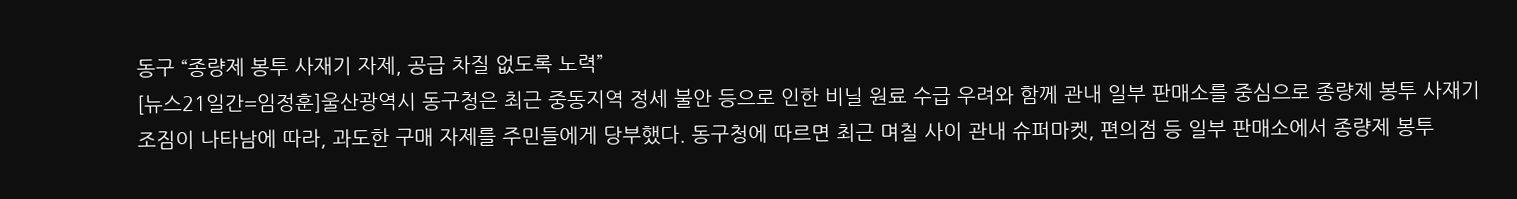동구 “종량제 봉투 사재기 자제, 공급 차질 없도록 노력”
[뉴스21일간=임정훈]울산광역시 동구청은 최근 중동지역 정세 불안 등으로 인한 비닐 원료 수급 우려와 함께 관내 일부 판매소를 중심으로 종량제 봉투 사재기 조짐이 나타남에 따라, 과도한 구매 자제를 주민들에게 당부했다. 동구청에 따르면 최근 며칠 사이 관내 슈퍼마켓, 편의점 등 일부 판매소에서 종량제 봉투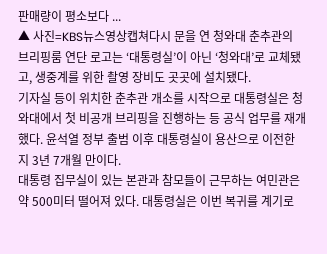판매량이 평소보다 ...
▲ 사진=KBS뉴스영상캡쳐다시 문을 연 청와대 춘추관의 브리핑룸 연단 로고는 ‘대통령실’이 아닌 ‘청와대’로 교체됐고, 생중계를 위한 촬영 장비도 곳곳에 설치됐다.
기자실 등이 위치한 춘추관 개소를 시작으로 대통령실은 청와대에서 첫 비공개 브리핑을 진행하는 등 공식 업무를 재개했다. 윤석열 정부 출범 이후 대통령실이 용산으로 이전한 지 3년 7개월 만이다.
대통령 집무실이 있는 본관과 참모들이 근무하는 여민관은 약 500미터 떨어져 있다. 대통령실은 이번 복귀를 계기로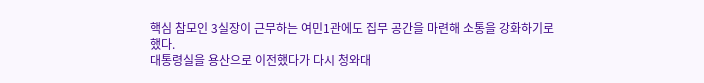핵심 참모인 3실장이 근무하는 여민1관에도 집무 공간을 마련해 소통을 강화하기로 했다.
대통령실을 용산으로 이전했다가 다시 청와대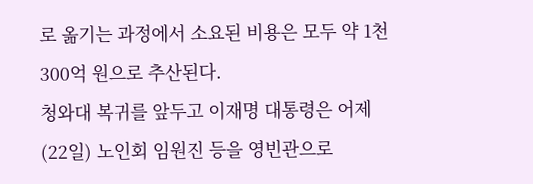로 옮기는 과정에서 소요된 비용은 모두 약 1천300억 원으로 추산된다.
청와대 복귀를 앞두고 이재명 대통령은 어제(22일) 노인회 임원진 등을 영빈관으로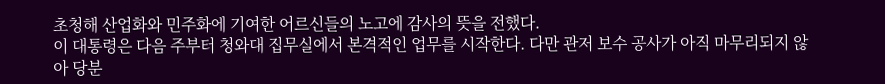초청해 산업화와 민주화에 기여한 어르신들의 노고에 감사의 뜻을 전했다.
이 대통령은 다음 주부터 청와대 집무실에서 본격적인 업무를 시작한다. 다만 관저 보수 공사가 아직 마무리되지 않아 당분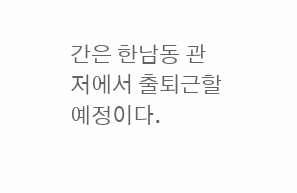간은 한남동 관저에서 출퇴근할 예정이다.